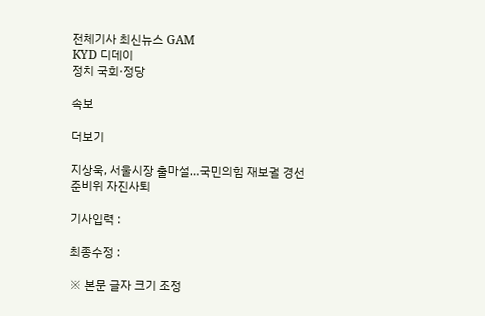전체기사 최신뉴스 GAM
KYD 디데이
정치 국회·정당

속보

더보기

지상욱, 서울시장 출마설…국민의힘 재보궐 경선준비위 자진사퇴

기사입력 :

최종수정 :

※ 본문 글자 크기 조정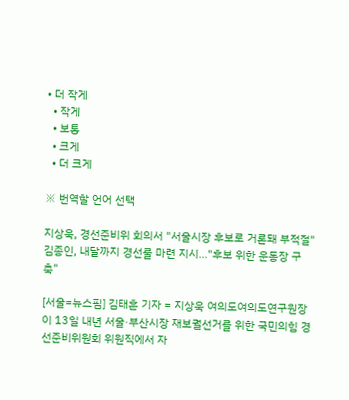• 더 작게
  • 작게
  • 보통
  • 크게
  • 더 크게

※ 번역할 언어 선택

지상욱, 경선준비위 회의서 "서울시장 후보로 거론돼 부적절"
김종인, 내달까지 경선룰 마련 지시…"후보 위한 운동장 구축"

[서울=뉴스핌] 김태훈 기자 = 지상욱 여의도여의도연구원장이 13일 내년 서울·부산시장 재보궐선거를 위한 국민의힘 경선준비위원회 위원직에서 자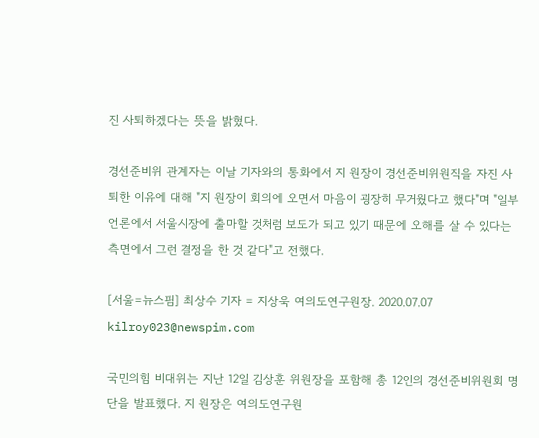진 사퇴하겠다는 뜻을 밝혔다.

경선준비위 관계자는 이날 기자와의 통화에서 지 원장이 경선준비위원직을 자진 사퇴한 이유에 대해 "지 원장이 회의에 오면서 마음이 굉장히 무거웠다고 했다"며 "일부 언론에서 서울시장에 출마할 것처럼 보도가 되고 있기 때문에 오해를 살 수 있다는 측면에서 그런 결정을 한 것 같다"고 전했다.

[서울=뉴스핌] 최상수 기자 = 지상욱 여의도연구원장. 2020.07.07 kilroy023@newspim.com

국민의힘 비대위는 지난 12일 김상훈 위원장을 포함해 총 12인의 경선준비위원회 명단을 발표했다. 지 원장은 여의도연구원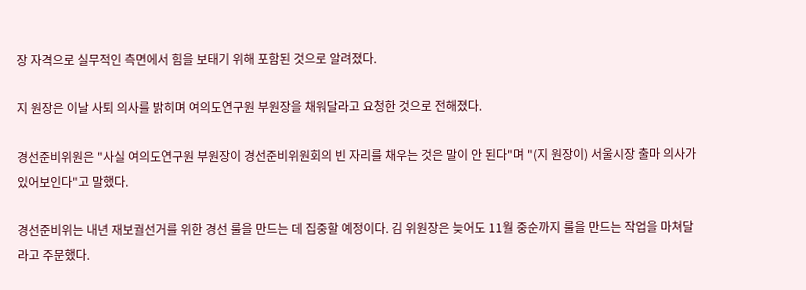장 자격으로 실무적인 측면에서 힘을 보태기 위해 포함된 것으로 알려졌다.

지 원장은 이날 사퇴 의사를 밝히며 여의도연구원 부원장을 채워달라고 요청한 것으로 전해졌다.

경선준비위원은 "사실 여의도연구원 부원장이 경선준비위원회의 빈 자리를 채우는 것은 말이 안 된다"며 "(지 원장이) 서울시장 출마 의사가 있어보인다"고 말했다.

경선준비위는 내년 재보궐선거를 위한 경선 룰을 만드는 데 집중할 예정이다. 김 위원장은 늦어도 11월 중순까지 룰을 만드는 작업을 마쳐달라고 주문했다.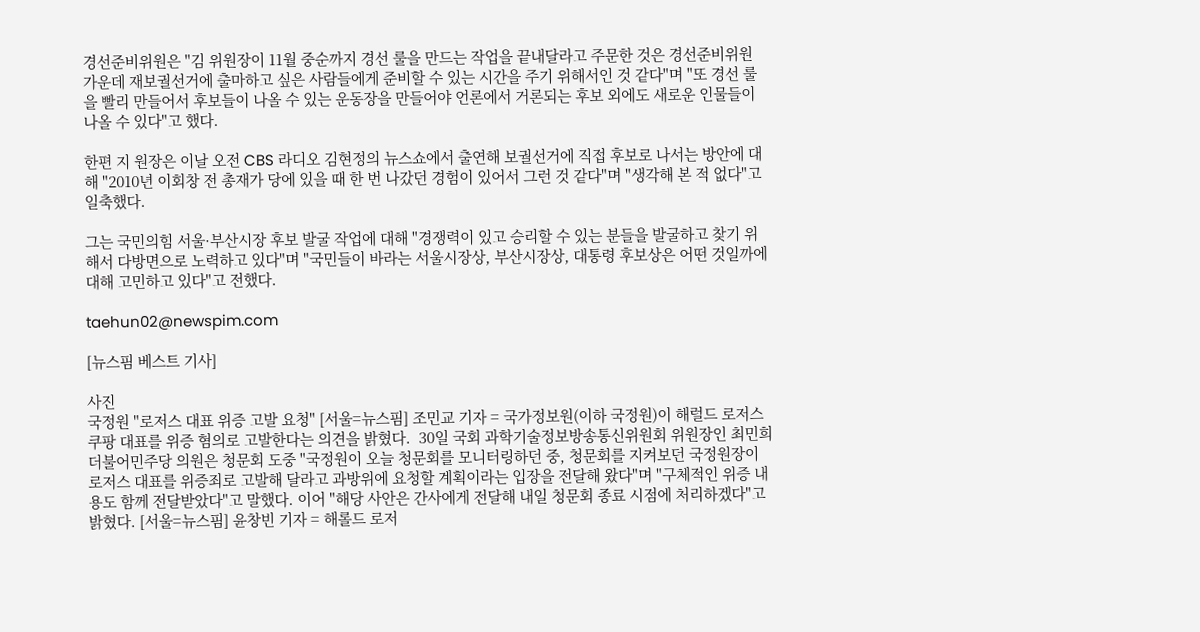경선준비위원은 "김 위원장이 11월 중순까지 경선 룰을 만드는 작업을 끝내달라고 주문한 것은 경선준비위원 가운데 재보궐선거에 출마하고 싶은 사람들에게 준비할 수 있는 시간을 주기 위해서인 것 같다"며 "또 경선 룰을 빨리 만들어서 후보들이 나올 수 있는 운동장을 만들어야 언론에서 거론되는 후보 외에도 새로운 인물들이 나올 수 있다"고 했다.

한편 지 원장은 이날 오전 CBS 라디오 김현정의 뉴스쇼에서 출연해 보궐선거에 직접 후보로 나서는 방안에 대해 "2010년 이회창 전 총재가 당에 있을 때 한 번 나갔던 경험이 있어서 그런 것 같다"며 "생각해 본 적 없다"고 일축했다.

그는 국민의힘 서울·부산시장 후보 발굴 작업에 대해 "경쟁력이 있고 승리할 수 있는 분들을 발굴하고 찾기 위해서 다방면으로 노력하고 있다"며 "국민들이 바라는 서울시장상, 부산시장상, 대통령 후보상은 어떤 것일까에 대해 고민하고 있다"고 전했다.

taehun02@newspim.com

[뉴스핌 베스트 기사]

사진
국정원 "로저스 대표 위증 고발 요청" [서울=뉴스핌] 조민교 기자 = 국가정보원(이하 국정원)이 해럴드 로저스 쿠팡 대표를 위증 혐의로 고발한다는 의견을 밝혔다.  30일 국회 과학기술정보방송통신위원회 위원장인 최민희 더불어민주당 의원은 청문회 도중 "국정원이 오늘 청문회를 모니터링하던 중, 청문회를 지켜보던 국정원장이 로저스 대표를 위증죄로 고발해 달라고 과방위에 요청할 계획이라는 입장을 전달해 왔다"며 "구체적인 위증 내용도 함께 전달받았다"고 말했다. 이어 "해당 사안은 간사에게 전달해 내일 청문회 종료 시점에 처리하겠다"고 밝혔다. [서울=뉴스핌] 윤창빈 기자 = 해롤드 로저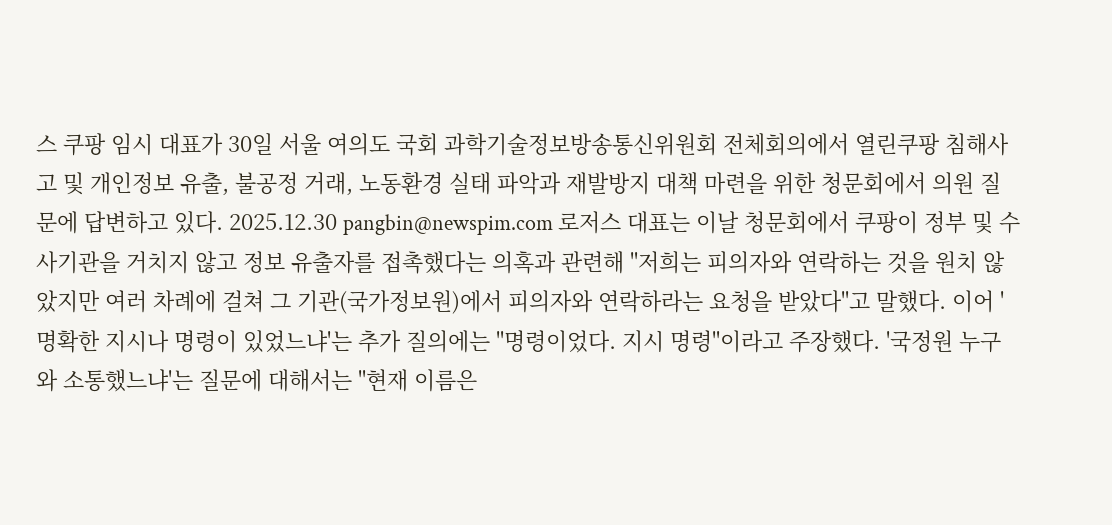스 쿠팡 임시 대표가 30일 서울 여의도 국회 과학기술정보방송통신위원회 전체회의에서 열린쿠팡 침해사고 및 개인정보 유출, 불공정 거래, 노동환경 실태 파악과 재발방지 대책 마련을 위한 청문회에서 의원 질문에 답변하고 있다. 2025.12.30 pangbin@newspim.com 로저스 대표는 이날 청문회에서 쿠팡이 정부 및 수사기관을 거치지 않고 정보 유출자를 접촉했다는 의혹과 관련해 "저희는 피의자와 연락하는 것을 원치 않았지만 여러 차례에 걸쳐 그 기관(국가정보원)에서 피의자와 연락하라는 요청을 받았다"고 말했다. 이어 '명확한 지시나 명령이 있었느냐'는 추가 질의에는 "명령이었다. 지시 명령"이라고 주장했다. '국정원 누구와 소통했느냐'는 질문에 대해서는 "현재 이름은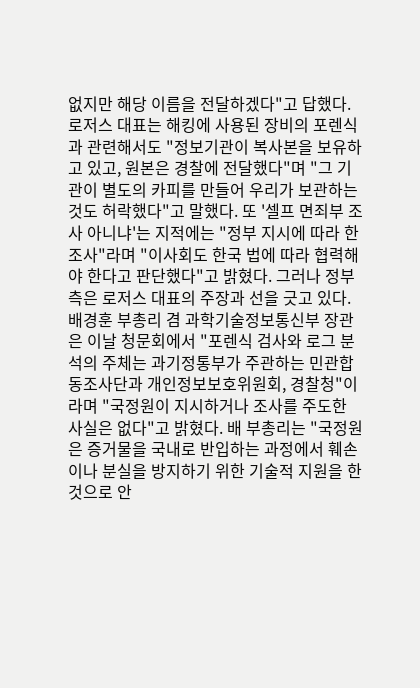없지만 해당 이름을 전달하겠다"고 답했다. 로저스 대표는 해킹에 사용된 장비의 포렌식과 관련해서도 "정보기관이 복사본을 보유하고 있고, 원본은 경찰에 전달했다"며 "그 기관이 별도의 카피를 만들어 우리가 보관하는 것도 허락했다"고 말했다. 또 '셀프 면죄부 조사 아니냐'는 지적에는 "정부 지시에 따라 한 조사"라며 "이사회도 한국 법에 따라 협력해야 한다고 판단했다"고 밝혔다. 그러나 정부 측은 로저스 대표의 주장과 선을 긋고 있다. 배경훈 부총리 겸 과학기술정보통신부 장관은 이날 청문회에서 "포렌식 검사와 로그 분석의 주체는 과기정통부가 주관하는 민관합동조사단과 개인정보보호위원회, 경찰청"이라며 "국정원이 지시하거나 조사를 주도한 사실은 없다"고 밝혔다. 배 부총리는 "국정원은 증거물을 국내로 반입하는 과정에서 훼손이나 분실을 방지하기 위한 기술적 지원을 한 것으로 안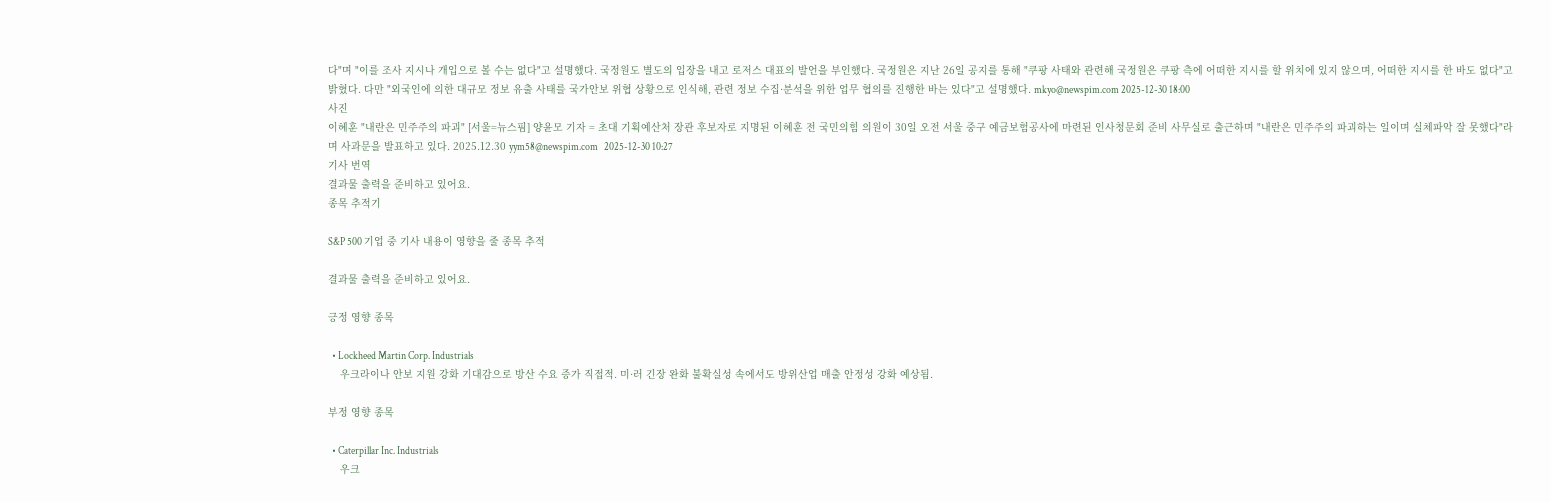다"며 "이를 조사 지시나 개입으로 볼 수는 없다"고 설명했다. 국정원도 별도의 입장을 내고 로저스 대표의 발언을 부인했다. 국정원은 지난 26일 공지를 통해 "쿠팡 사태와 관련해 국정원은 쿠팡 측에 어떠한 지시를 할 위치에 있지 않으며, 어떠한 지시를 한 바도 없다"고 밝혔다. 다만 "외국인에 의한 대규모 정보 유출 사태를 국가안보 위협 상황으로 인식해, 관련 정보 수집·분석을 위한 업무 협의를 진행한 바는 있다"고 설명했다. mkyo@newspim.com 2025-12-30 18:00
사진
이혜훈 "내란은 민주주의 파괴" [서울=뉴스핌] 양윤모 기자 = 초대 기획예산처 장관 후보자로 지명된 이혜훈 전 국민의힘 의원이 30일 오전 서울 중구 예금보험공사에 마련된 인사청문회 준비 사무실로 출근하며 "내란은 민주주의 파괴하는 일이며 실체파악 잘 못했다"라며 사과문을 발표하고 있다. 2025.12.30 yym58@newspim.com   2025-12-30 10:27
기사 번역
결과물 출력을 준비하고 있어요.
종목 추적기

S&P 500 기업 중 기사 내용이 영향을 줄 종목 추적

결과물 출력을 준비하고 있어요.

긍정 영향 종목

  • Lockheed Martin Corp. Industrials
    우크라이나 안보 지원 강화 기대감으로 방산 수요 증가 직접적. 미·러 긴장 완화 불확실성 속에서도 방위산업 매출 안정성 강화 예상됨.

부정 영향 종목

  • Caterpillar Inc. Industrials
    우크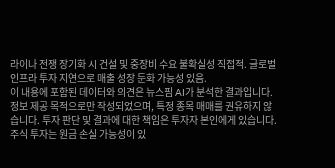라이나 전쟁 장기화 시 건설 및 중장비 수요 불확실성 직접적. 글로벌 인프라 투자 지연으로 매출 성장 둔화 가능성 있음.
이 내용에 포함된 데이터와 의견은 뉴스핌 AI가 분석한 결과입니다. 정보 제공 목적으로만 작성되었으며, 특정 종목 매매를 권유하지 않습니다. 투자 판단 및 결과에 대한 책임은 투자자 본인에게 있습니다. 주식 투자는 원금 손실 가능성이 있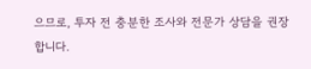으므로, 투자 전 충분한 조사와 전문가 상담을 권장합니다.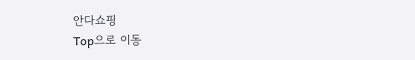안다쇼핑
Top으로 이동